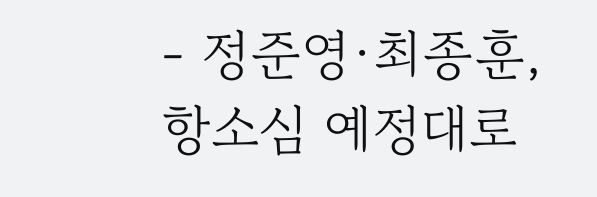- 정준영·최종훈, 항소심 예정대로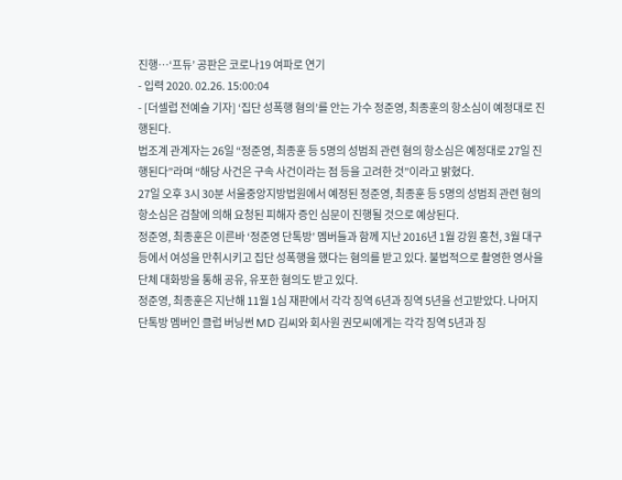진행…‘프듀’ 공판은 코로나19 여파로 연기
- 입력 2020. 02.26. 15:00:04
- [더셀럽 전예슬 기자] ‘집단 성폭행 혐의’를 안는 가수 정준영, 최종훈의 항소심이 예정대로 진행된다.
법조계 관계자는 26일 “정준영, 최종훈 등 5명의 성범죄 관련 혐의 항소심은 예정대로 27일 진행된다”라며 “해당 사건은 구속 사건이라는 점 등을 고려한 것”이라고 밝혔다.
27일 오후 3시 30분 서울중앙지방법원에서 예정된 정준영, 최종훈 등 5명의 성범죄 관련 혐의 항소심은 검찰에 의해 요청된 피해자 증인 심문이 진행될 것으로 예상된다.
정준영, 최종훈은 이른바 ‘정준영 단톡방’ 멤버들과 함께 지난 2016년 1월 강원 홍천, 3월 대구 등에서 여성을 만취시키고 집단 성폭행을 했다는 혐의를 받고 있다. 불법적으로 촬영한 영사을 단체 대화방을 통해 공유, 유포한 혐의도 받고 있다.
정준영, 최종훈은 지난해 11월 1심 재판에서 각각 징역 6년과 징역 5년을 선고받았다. 나머지 단톡방 멤버인 클럽 버닝썬 MD 김씨와 회사원 권모씨에게는 각각 징역 5년과 징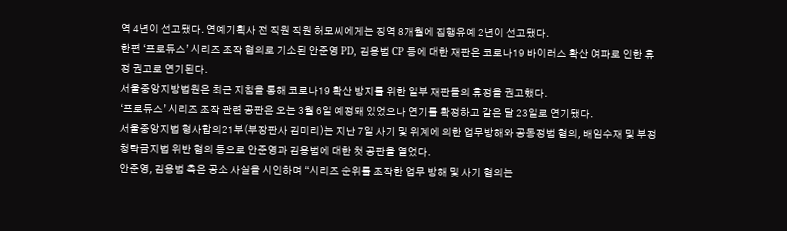역 4년이 선고됐다. 연예기획사 전 직원 직원 허모씨에게는 징역 8개월에 집행유예 2년이 선고됐다.
한편 ‘프로듀스’ 시리즈 조작 혐의로 기소된 안준영 PD, 김용범 CP 등에 대한 재판은 코로나19 바이러스 확산 여파로 인한 휴정 권고로 연기된다.
서울중앙지방법원은 최근 지침을 통해 코로나19 확산 방지를 위한 일부 재판들의 휴정을 권고했다.
‘프로듀스’ 시리즈 조작 관련 공판은 오는 3월 6일 예정돼 있었으나 연기를 확정하고 같은 달 23일로 연기됐다.
서울중앙지법 형사합의21부(부장판사 김미리)는 지난 7일 사기 및 위계에 의한 업무방해와 공동정범 혐의, 배임수재 및 부정청탁금지법 위반 혐의 등으로 안준영과 김용범에 대한 첫 공판을 열었다.
안준영, 김용범 측은 공소 사실을 시인하며 “시리즈 순위를 조작한 업무 방해 및 사기 혐의는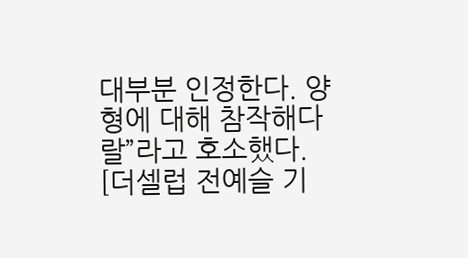대부분 인정한다. 양형에 대해 참작해다랄”라고 호소했다.
[더셀럽 전예슬 기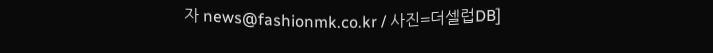자 news@fashionmk.co.kr / 사진=더셀럽DB]